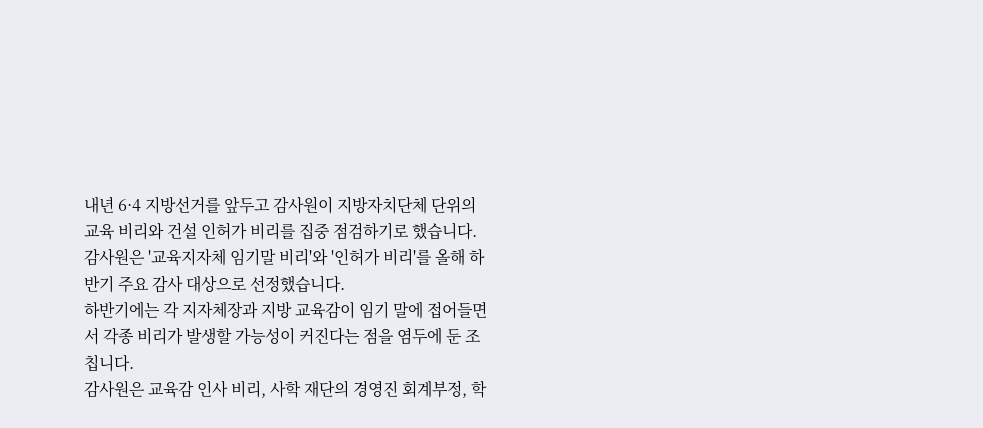내년 6·4 지방선거를 앞두고 감사원이 지방자치단체 단위의 교육 비리와 건설 인허가 비리를 집중 점검하기로 했습니다.
감사원은 '교육지자체 임기말 비리'와 '인허가 비리'를 올해 하반기 주요 감사 대상으로 선정했습니다.
하반기에는 각 지자체장과 지방 교육감이 임기 말에 접어들면서 각종 비리가 발생할 가능성이 커진다는 점을 염두에 둔 조칩니다.
감사원은 교육감 인사 비리, 사학 재단의 경영진 회계부정, 학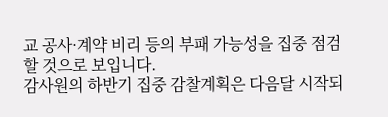교 공사·계약 비리 등의 부패 가능성을 집중 점검할 것으로 보입니다.
감사원의 하반기 집중 감찰계획은 다음달 시작되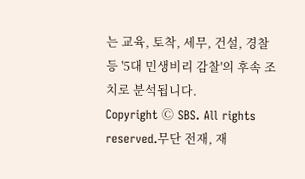는 교육, 토착, 세무, 건설, 경찰 등 '5대 민생비리 감찰'의 후속 조치로 분석됩니다.
Copyright Ⓒ SBS. All rights reserved.무단 전재, 재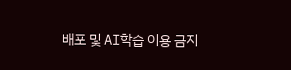배포 및 AI학습 이용 금지